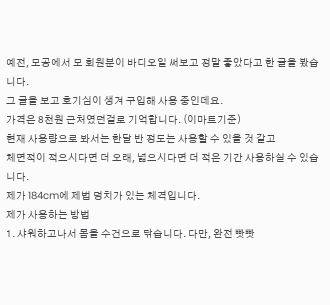예전, 모공에서 모 회원분이 바디오일 써보고 정말 좋았다고 한 글을 봤습니다.
그 글을 보고 호기심이 생겨 구입해 사용 중인데요.
가격은 8천원 근처였던걸로 기억합니다. (이마트기준)
현재 사용량으로 봐서는 한달 반 정도는 사용할 수 있을 것 같고
체면적이 적으시다면 더 오래, 넓으시다면 더 적은 기간 사용하실 수 있습니다.
제가 184cm에 제법 덩치가 있는 체격입니다.
제가 사용하는 방법
1. 샤워하고나서 몸을 수건으로 닦습니다. 다만, 완전 빳빳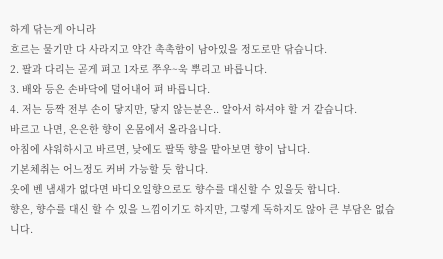하게 닦는게 아니라
흐르는 물기만 다 사라지고 약간 촉촉함이 남아있을 정도로만 닦습니다.
2. 팔과 다리는 곧게 펴고 1자로 쭈우~욱 뿌리고 바릅니다.
3. 배와 등은 손바닥에 덜어내어 펴 바릅니다.
4. 저는 등짝 전부 손이 닿지만, 닿지 않는분은.. 알아서 하셔야 할 거 같습니다.
바르고 나면, 은은한 향이 온몸에서 올라옵니다.
아침에 샤워하시고 바르면, 낮에도 팔뚝 향을 맡아보면 향이 납니다.
기본체취는 어느정도 커버 가능할 듯 합니다.
옷에 벤 냄새가 없다면 바디오일향으로도 향수를 대신할 수 있을듯 합니다.
향은, 향수를 대신 할 수 있을 느낌이기도 하지만, 그렇게 독하지도 않아 큰 부담은 없습니다.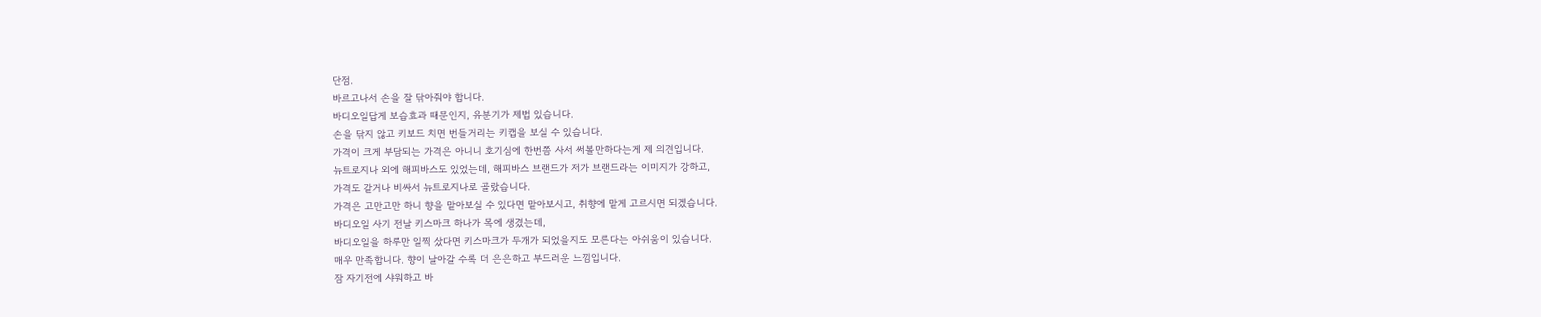단점.
바르고나서 손을 잘 닦아줘야 합니다.
바디오일답게 보습효과 때문인지, 유분기가 제법 있습니다.
손을 닦지 않고 키보드 치면 번들거리는 키캡을 보실 수 있습니다.
가격이 크게 부담되는 가격은 아니니 호기심에 한번쯤 사서 써볼만하다는게 제 의견입니다.
뉴트로지나 외에 해피바스도 있었는데, 해피바스 브랜드가 저가 브랜드라는 이미지가 강하고,
가격도 같거나 비싸서 뉴트로지나로 골랐습니다.
가격은 고만고만 하니 향을 맡아보실 수 있다면 맡아보시고, 취향에 맡게 고르시면 되겠습니다.
바디오일 사기 전날 키스마크 하나가 목에 생겼는데,
바디오일을 하루만 일찍 샀다면 키스마크가 두개가 되었을지도 모른다는 아쉬움이 있습니다.
매우 만족합니다. 향이 날아갈 수록 더 은은하고 부드러운 느낌입니다.
잠 자기전에 샤워하고 바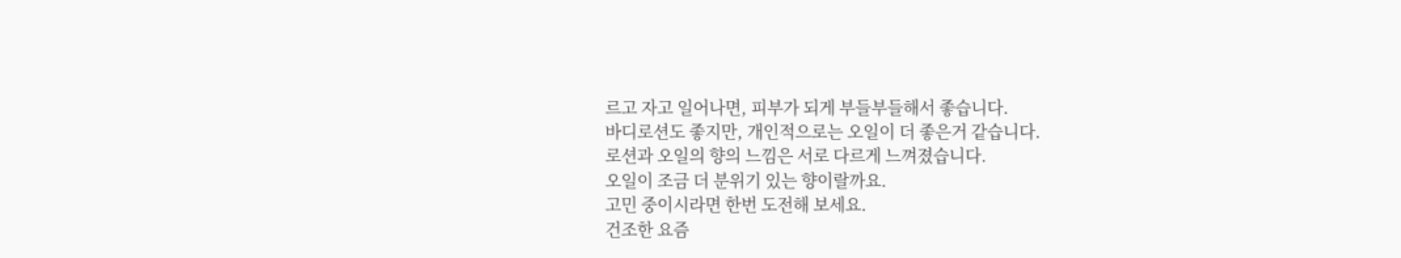르고 자고 일어나면, 피부가 되게 부들부들해서 좋습니다.
바디로션도 좋지만, 개인적으로는 오일이 더 좋은거 같습니다.
로션과 오일의 향의 느낌은 서로 다르게 느껴졌습니다.
오일이 조금 더 분위기 있는 향이랄까요.
고민 중이시라면 한번 도전해 보세요.
건조한 요즘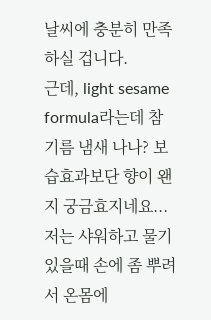날씨에 충분히 만족 하실 겁니다.
근데, light sesame formula라는데 참기름 냄새 나나? 보습효과보단 향이 왠지 궁금효지네요...
저는 샤워하고 물기있을때 손에 좀 뿌려서 온몸에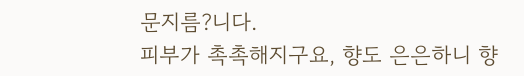문지름?니다.
피부가 촉촉해지구요, 향도 은은하니 향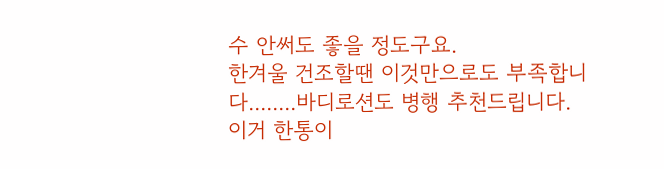수 안써도 좋을 정도구요.
한겨울 건조할땐 이것만으로도 부족합니다........바디로션도 병행 추천드립니다.
이거 한통이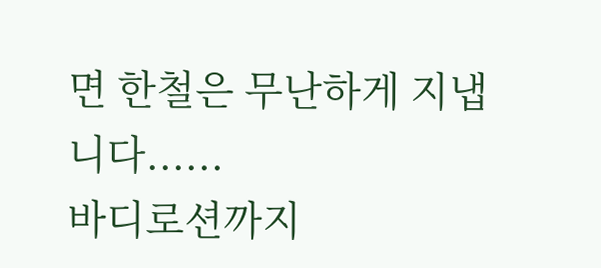면 한철은 무난하게 지냅니다......
바디로션까지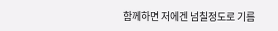함께하면 저에겐 넘칠정도로 기름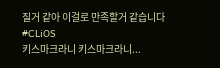질거 같아 이걸로 만족할거 같습니다
#CLiOS
키스마크라니 키스마크라니...